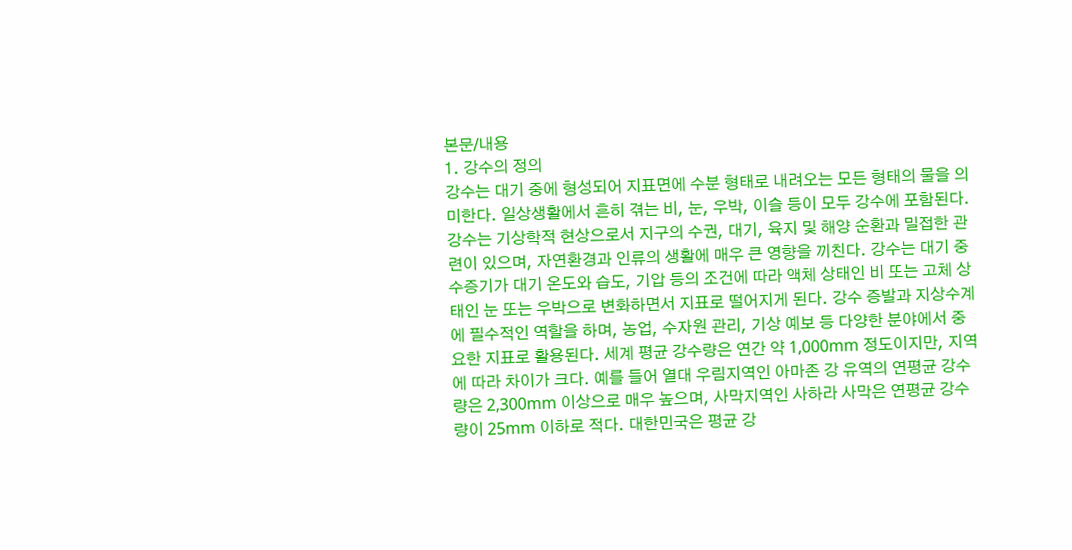본문/내용
1. 강수의 정의
강수는 대기 중에 형성되어 지표면에 수분 형태로 내려오는 모든 형태의 물을 의미한다. 일상생활에서 흔히 겪는 비, 눈, 우박, 이슬 등이 모두 강수에 포함된다. 강수는 기상학적 현상으로서 지구의 수권, 대기, 육지 및 해양 순환과 밀접한 관련이 있으며, 자연환경과 인류의 생활에 매우 큰 영향을 끼친다. 강수는 대기 중 수증기가 대기 온도와 습도, 기압 등의 조건에 따라 액체 상태인 비 또는 고체 상태인 눈 또는 우박으로 변화하면서 지표로 떨어지게 된다. 강수 증발과 지상수계에 필수적인 역할을 하며, 농업, 수자원 관리, 기상 예보 등 다양한 분야에서 중요한 지표로 활용된다. 세계 평균 강수량은 연간 약 1,000mm 정도이지만, 지역에 따라 차이가 크다. 예를 들어 열대 우림지역인 아마존 강 유역의 연평균 강수량은 2,300mm 이상으로 매우 높으며, 사막지역인 사하라 사막은 연평균 강수량이 25mm 이하로 적다. 대한민국은 평균 강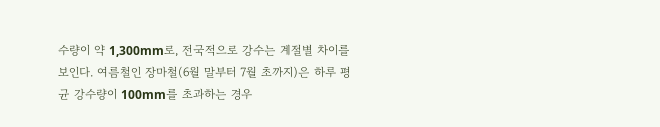수량이 약 1,300mm로, 전국적으로 강수는 계절별 차이를 보인다. 여름철인 장마철(6월 말부터 7월 초까지)은 하루 평균 강수량이 100mm를 초과하는 경우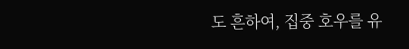도 흔하여, 집중 호우를 유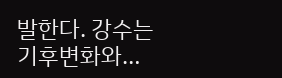발한다. 강수는 기후변화와…